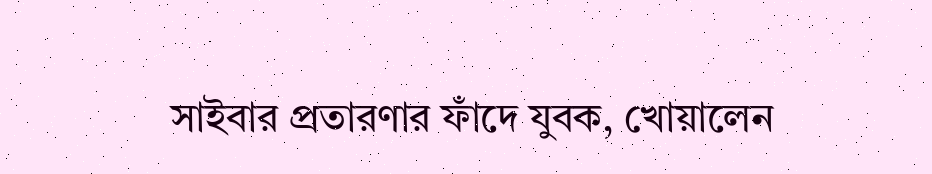সাইবার প্রতারণার ফাঁদে যুবক, খোয়ালেন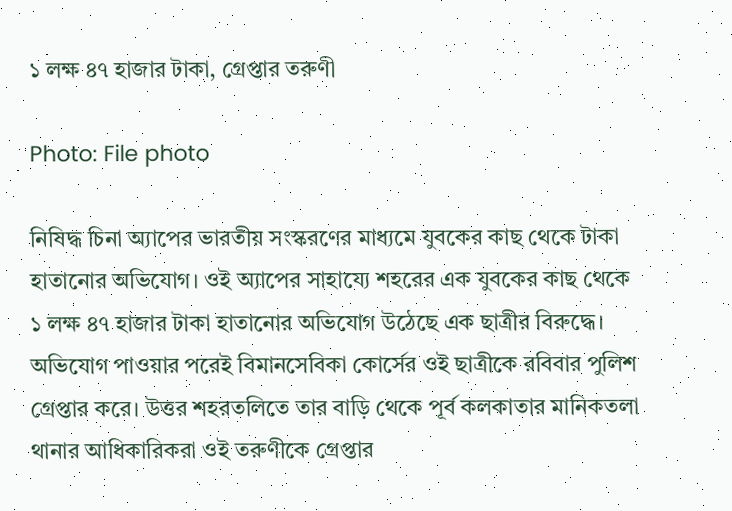১ লক্ষ ৪৭ হাজার টাকা, গ্রেপ্তার তরুণী

Photo: File photo

নিষিদ্ধ চিনা অ্যাপের ভারতীয় সংস্করণের মাধ্যমে যুবকের কাছ থেকে টাকা হাতানোর অভিযোগ। ওই অ্যাপের সাহায্যে শহরের এক যুবকের কাছ থেকে ১ লক্ষ ৪৭ হাজার টাকা হাতানোর অভিযোগ উঠেছে এক ছাত্রীর বিরুদ্ধে। অভিযোগ পাওয়ার পরেই বিমানসেবিকা কোর্সের ওই ছাত্রীকে রবিবার পুলিশ গ্রেপ্তার করে। উত্তর শহরতলিতে তার বাড়ি থেকে পূর্ব কলকাতার মানিকতলা থানার আধিকারিকরা ওই তরুণীকে গ্রেপ্তার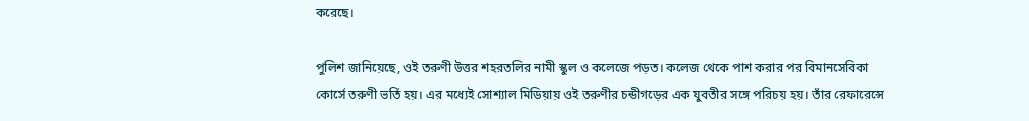করেছে।

পুলিশ জানিয়েছে, ওই তরুণী উত্তর শহরতলির নামী স্কুল ও কলেজে পড়ত। কলেজ থেকে পাশ করার পর বিমানসেবিকা কোর্সে তরুণী ভর্তি হয়। এর মধ্যেই সোশ্যাল মিডিয়ায় ওই তরুণীর চন্ডীগড়ের এক যুবতীর সঙ্গে পরিচয় হয়। তাঁর রেফারেন্সে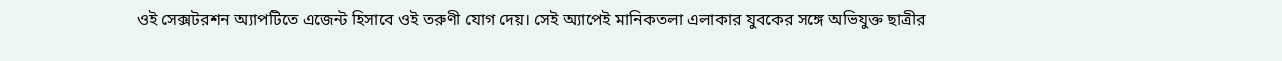ওই সেক্সটরশন অ‌্যাপটিতে এজেন্ট হিসাবে ওই তরুণী যোগ দেয়। সেই অ্যাপেই মানিকতলা এলাকার যুবকের সঙ্গে অভিযুক্ত ছাত্রীর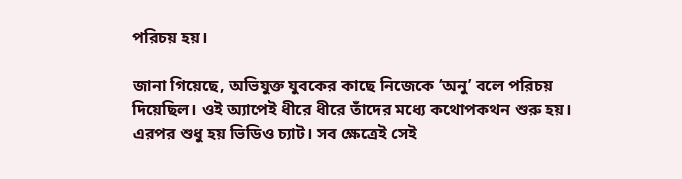পরিচয় হয়।

জানা গিয়েছে, অভিযুক্ত যুবকের কাছে নিজেকে ‘অনু’ বলে পরিচয় দিয়েছিল। ওই অ্যাপেই ধীরে ধীরে তাঁদের মধ্যে কথোপকথন শুরু হয়। এরপর শুধু হয় ভিডিও চ‌্যাট। সব ক্ষেত্রেই সেই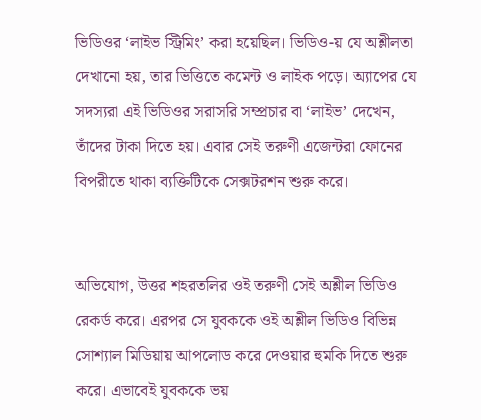ভিডিওর ‘লাইভ স্ট্রিমিং’ করা হয়েছিল। ভিডিও-য় যে অশ্লীলতা দেখানো হয়, তার ভিত্তিতে কমেন্ট ও লাইক পড়ে। অ‌্যাপের যে সদস‌্যরা এই ভিডিওর সরাসরি সম্প্রচার বা ‘লাইভ’ দেখেন, তাঁদের টাকা দিতে হয়। এবার সেই তরুণী এজেন্টরা ফোনের বিপরীতে থাকা ব‌্যক্তিটিকে সেক্সটরশন শুরু করে।


অভিযোগ, উত্তর শহরতলির ওই তরুণী সেই অশ্লীল ভিডিও রেকর্ড করে। এরপর সে যুবককে ওই অশ্লীল ভিডিও বিভিন্ন সোশ্যাল মিডিয়ায় আপলোড করে দেওয়ার হুমকি দিতে শুরু করে। এভাবেই যুবককে ভয়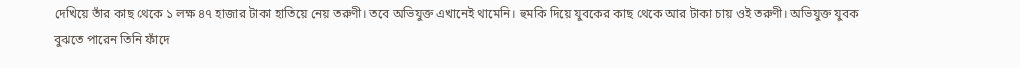দেখিয়ে তাঁর কাছ থেকে ১ লক্ষ ৪৭ হাজার টাকা হাতিয়ে নেয় তরুণী। তবে অভিযুক্ত এখানেই থামেনি। হুমকি দিয়ে যুবকের কাছ থেকে আর টাকা চায় ওই তরুণী। অভিযুক্ত যুবক বুঝতে পারেন তিনি ফাঁদে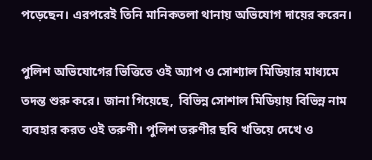পড়েছেন। এরপরেই তিনি মানিকতলা থানায় অভিযোগ দায়ের করেন।

পুলিশ অভিযোগের ভিত্তিতে ওই অ‌্যাপ ও সোশ্যাল মিডিয়ার মাধ‌্যমে তদন্ত শুরু করে। জানা গিয়েছে,  বিভিন্ন সোশাল মিডিয়ায় বিভিন্ন নাম ব‌্যবহার করত ওই তরুণী। পুলিশ তরুণীর ছবি খতিয়ে দেখে ও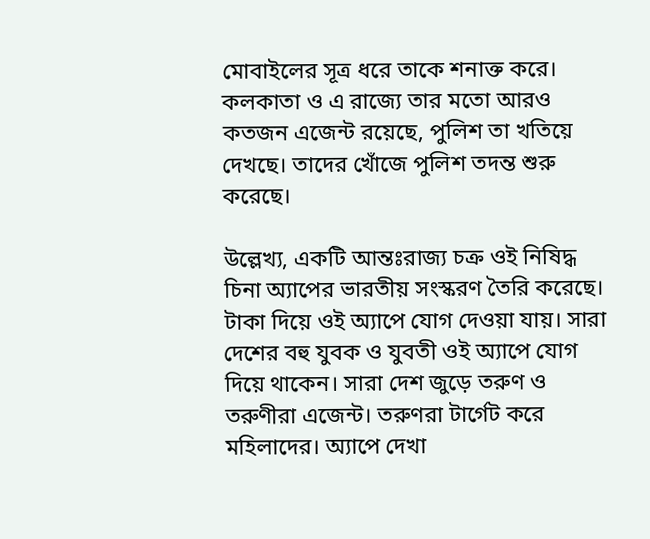মোবাইলের সূত্র ধরে তাকে শনাক্ত করে। কলকাতা ও এ রাজ্যে তার মতো আরও কতজন এজেন্ট রয়েছে, পুলিশ তা খতিয়ে দেখছে। তাদের খোঁজে পুলিশ তদন্ত শুরু করেছে।

উল্লেখ্য, একটি আন্তঃরাজ‌্য চক্র ওই নিষিদ্ধ চিনা অ‌্যাপের ভারতীয় সংস্করণ তৈরি করেছে। টাকা দিয়ে ওই অ‌্যাপে যোগ দেওয়া যায়। সারা দেশের বহু যুবক ও যুবতী ওই অ‌্যাপে যোগ দিয়ে থাকেন। সারা দেশ জুড়ে তরুণ ও তরুণীরা এজেন্ট। তরুণরা টার্গেট করে মহিলাদের। অ‌্যাপে দেখা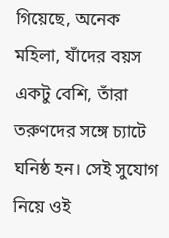গিয়েছে, অনেক মহিলা, যাঁদের বয়স একটু বেশি, তাঁরা তরুণদের সঙ্গে চ‌্যাটে ঘনিষ্ঠ হন। সেই সুযোগ নিয়ে ওই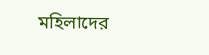মহিলাদের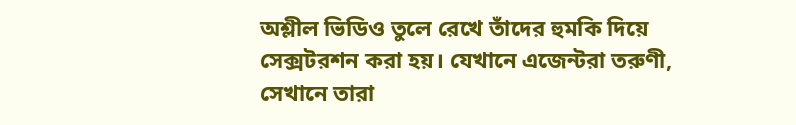অশ্লীল ভিডিও তুলে রেখে তাঁদের হুমকি দিয়ে সেক্সটরশন করা হয়। যেখানে এজেন্টরা তরুণী, সেখানে তারা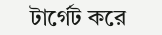টার্গেট করে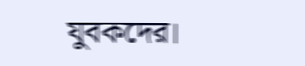যুবকদের।